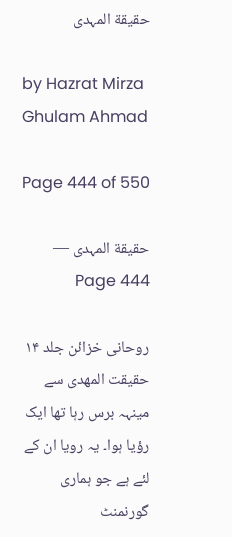حقیقة المہدی

by Hazrat Mirza Ghulam Ahmad

Page 444 of 550

حقیقة المہدی — Page 444

روحانی خزائن جلد ۱۴ حقيقت المهدى سے مینہہ برس رہا تھا ایک رؤیا ہوا۔ یہ رویا ان کے لئے ہے جو ہماری گورنمنٹ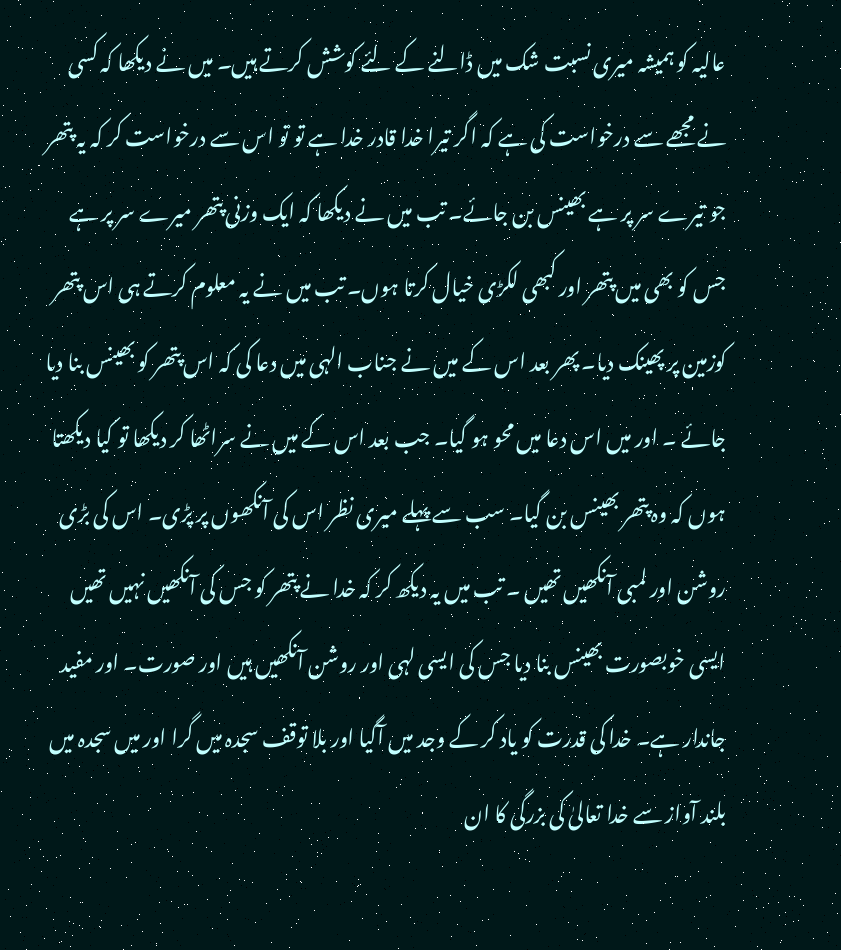عالیہ کو ہمیشہ میری نسبت شک میں ڈالنے کے لئے کوشش کرتے ہیں۔ میں نے دیکھا کہ کسی نے مجھے سے درخواست کی ہے کہ اگر تیرا خدا قادر خدا ہے تو تو اس سے درخواست کر کہ یہ پتھر جو تیرے سر پر ہے بھینس بن جائے۔ تب میں نے دیکھا کہ ایک وزنی پتھر میرے سر پر ہے جس کو بھی میں پتھر اور کبھی لکڑی خیال کرتا ہوں۔ تب میں نے یہ معلوم کرتے ہی اس پتھر کوزمین پر پھینک دیا۔ پھر بعد اس کے میں نے جناب الہی میں دعا کی کہ اس پتھر کو بھینس بنا دیا جائے ۔ اور میں اس دعا میں محو ہو گیا۔ جب بعد اس کے میں نے سراٹھا کر دیکھا تو کیا دیکھتا ہوں کہ وہ پتھر بھینس بن گیا۔ سب سے پہلے میری نظر اس کی آنکھوں پر پڑی۔ اس کی بڑی روشن اور لمبی آنکھیں تھیں ۔ تب میں یہ دیکھ کر کہ خدا نے پتھر کو جس کی آنکھیں نہیں تھیں ایسی خوبصورت بھینس بنا دیا جس کی ایسی لہی اور روشن آنکھیں ہیں اور صورت۔ اور مفید جاندار ہے۔ خدا کی قدرت کو یاد کر کے وجد میں آگیا اور بلا توقف سجدہ میں گرا اور میں سجدہ میں بلند آواز سے خدا تعالیٰ کی بزرگی کا ان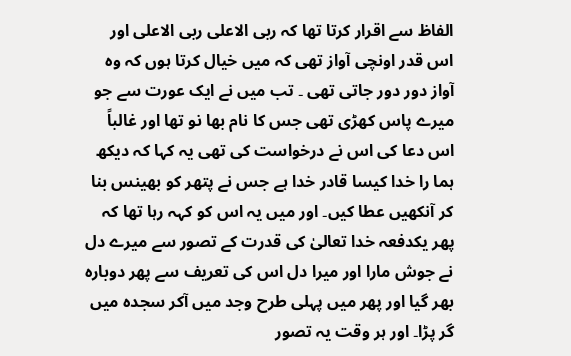الفاظ سے اقرار کرتا تھا کہ ربی الاعلی ربی الاعلی اور اس قدر اونچی آواز تھی کہ میں خیال کرتا ہوں کہ وہ آواز دور دور جاتی تھی ۔ تب میں نے ایک عورت سے جو میرے پاس کھڑی تھی جس کا نام بھا نو تھا اور غالباً اس دعا کی اس نے درخواست کی تھی یہ کہا کہ دیکھ ہما را خدا کیسا قادر خدا ہے جس نے پتھر کو بھینس بنا کر آنکھیں عطا کیں۔ اور میں یہ اس کو کہہ رہا تھا کہ پھر یکدفعہ خدا تعالیٰ کی قدرت کے تصور سے میرے دل نے جوش مارا اور میرا دل اس کی تعریف سے پھر دوبارہ بھر گیا اور پھر میں پہلی طرح وجد میں آکر سجدہ میں گر پڑا۔ اور ہر وقت یہ تصور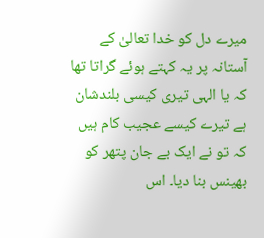میرے دل کو خدا تعالیٰ کے آستانہ پر یہ کہتے ہوئے گراتا تھا کہ یا الہی تیری کیسی بلندشان ہے تیرے کیسے عجیب کام ہیں کہ تو نے ایک بے جان پتھر کو بھینس بنا دیا۔ اس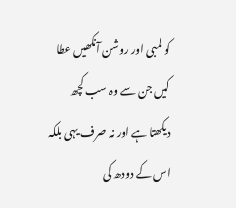کو لمبی اور روشن آنکھیں عطا کیں جن سے وہ سب کچھ دیکھتا ہے اور نہ صرف یہی بلکہ اس کے دودھ کی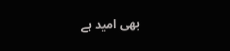بھی امید ہے